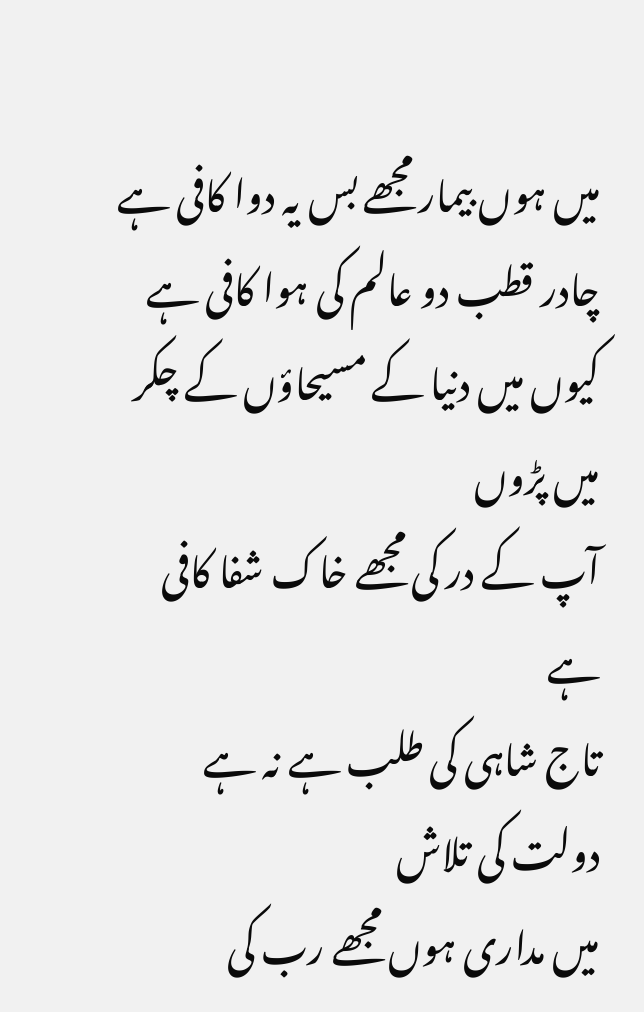میں ہوں بیمار مجھے بس یہ دوا کافی ہے
چادر قطب دو عالم کی ہوا کافی ہے
کیوں میں دنیا کے مسیحاؤں کے چکر میں پڑوں
آپ کے در کی مجھے خاک شفا کافی ہے
تاج شاہی کی طلب ہے نہ ہے دولت کی تلاش
میں مداری ہوں مجھے رب کی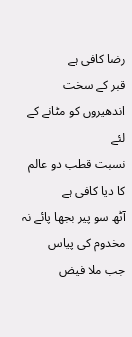رضا کافی ہے
قبر کے سخت اندھیروں کو مٹانے کے لئے
نسبت قطب دو عالم کا دیا کافی ہے
آٹھ سو پیر بجھا پائے نہ مخدوم کی پیاس
جب ملا فیض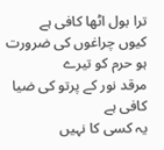ترا بول اٹھا کافی ہے
کیوں چراغوں کی ضرورت ہو حرم کو تیرے
مرقد نور کے پرتو کی ضیا کافی ہے
یہ کسی کا نہیں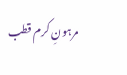مرہونِ کرم قطب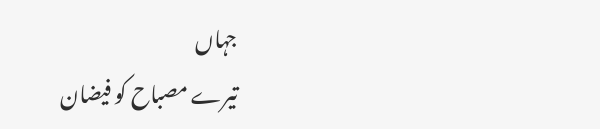جہاں
تیرے مصباح کو فیضان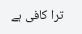ترا کافی ہے